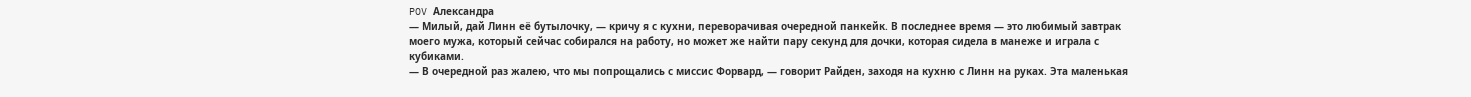POV Александра
— Милый, дай Линн её бутылочку, — кричу я с кухни, переворачивая очередной панкейк. В последнее время — это любимый завтрак моего мужа, который сейчас собирался на работу, но может же найти пару секунд для дочки, которая сидела в манеже и играла с кубиками.
— В очередной раз жалею, что мы попрощались с миссис Форвард, — говорит Райден, заходя на кухню с Линн на руках. Эта маленькая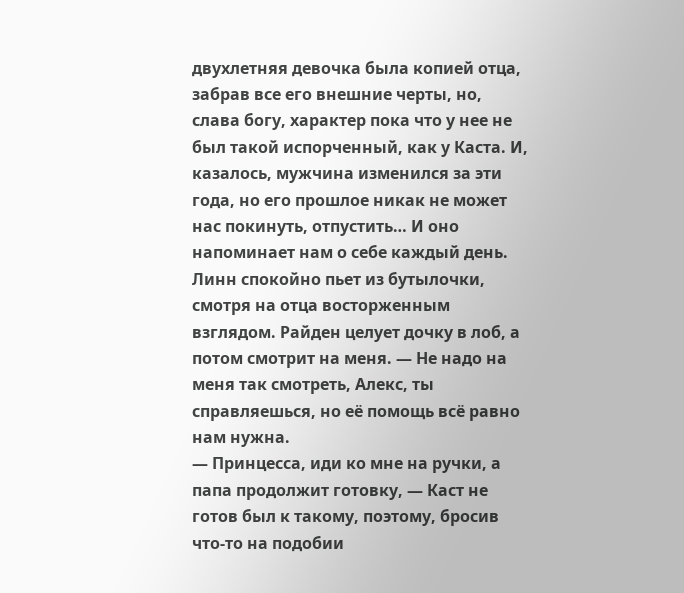двухлетняя девочка была копией отца, забрав все его внешние черты, но, слава богу, характер пока что у нее не был такой испорченный, как у Каста. И, казалось, мужчина изменился за эти года, но его прошлое никак не может нас покинуть, отпустить… И оно напоминает нам о себе каждый день. Линн спокойно пьет из бутылочки, смотря на отца восторженным взглядом. Райден целует дочку в лоб, а потом смотрит на меня. — Не надо на меня так смотреть, Алекс, ты справляешься, но её помощь всё равно нам нужна.
— Принцесса, иди ко мне на ручки, а папа продолжит готовку, — Каст не готов был к такому, поэтому, бросив что-то на подобии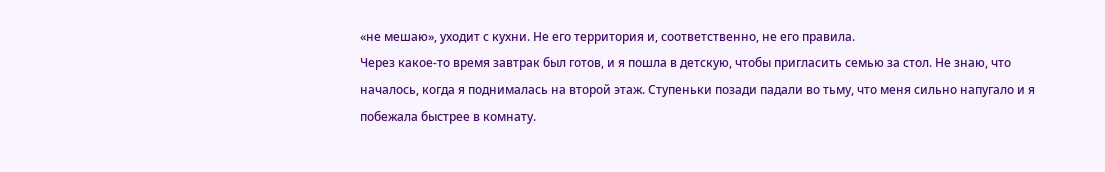«не мешаю», уходит с кухни. Не его территория и, соответственно, не его правила.
Через какое-то время завтрак был готов, и я пошла в детскую, чтобы пригласить семью за стол. Не знаю, что началось, когда я поднималась на второй этаж. Ступеньки позади падали во тьму, что меня сильно напугало и я побежала быстрее в комнату.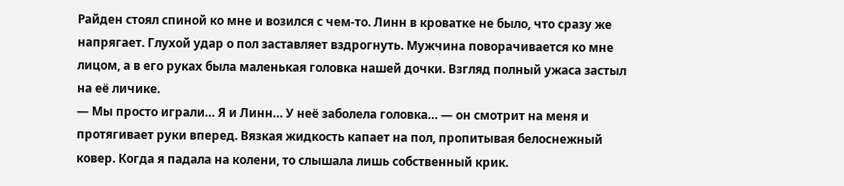Райден стоял спиной ко мне и возился с чем-то. Линн в кроватке не было, что сразу же напрягает. Глухой удар о пол заставляет вздрогнуть. Мужчина поворачивается ко мне лицом, а в его руках была маленькая головка нашей дочки. Взгляд полный ужаса застыл на её личике.
— Мы просто играли… Я и Линн… У неё заболела головка… — он смотрит на меня и протягивает руки вперед. Вязкая жидкость капает на пол, пропитывая белоснежный ковер. Когда я падала на колени, то слышала лишь собственный крик.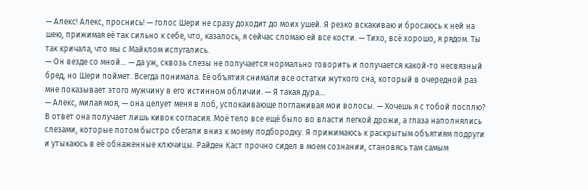— Алекс! Алекс, проснись! — голос Шери не сразу доходит до моих ушей. Я резко вскакиваю и бросаюсь к ней на шею, прижимая её так сильно к себе, что, казалось, я сейчас сломаю ей все кости. — Тихо, всё хорошо, я рядом. Ты так кричала, что мы с Майклом испугались.
— Он везде со мной… — да уж, сквозь слезы не получается нормально говорить и получается какой-то несвязный бред, но Шери поймет. Всегда понимала. Её объятия снимали все остатки жуткого сна, который в очередной раз мне показывает этого мужчину в его истинном обличии. — Я такая дура…
— Алекс, милая моя, — она целует меня в лоб, успокаивающе поглаживая мои волосы. — Хочешь я с тобой посплю?
В ответ она получает лишь кивок согласия. Моё тело все ещё было во власти легкой дрожи, а глаза наполнялись слезами, которые потом быстро сбегали вниз к моему подбородку. Я прижимаюсь к раскрытым объятиям подруги и утыкаюсь в её обнаженные ключицы. Райден Каст прочно сидел в моем сознании, становясь там самым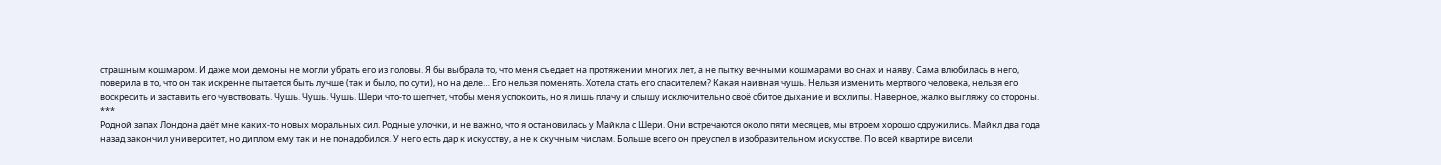страшным кошмаром. И даже мои демоны не могли убрать его из головы. Я бы выбрала то, что меня съедает на протяжении многих лет, а не пытку вечными кошмарами во снах и наяву. Сама влюбилась в него, поверила в то, что он так искренне пытается быть лучше (так и было, по сути), но на деле… Его нельзя поменять. Хотела стать его спасителем? Какая наивная чушь. Нельзя изменить мертвого человека, нельзя его воскресить и заставить его чувствовать. Чушь. Чушь. Чушь. Шери что-то шепчет, чтобы меня успокоить, но я лишь плачу и слышу исключительно своё сбитое дыхание и всхлипы. Наверное, жалко выгляжу со стороны.
***
Родной запах Лондона даёт мне каких-то новых моральных сил. Родные улочки, и не важно, что я остановилась у Майкла с Шери. Они встречаются около пяти месяцев, мы втроем хорошо сдружились. Майкл два года назад закончил университет, но диплом ему так и не понадобился. У него есть дар к искусству, а не к скучным числам. Больше всего он преуспел в изобразительном искусстве. По всей квартире висели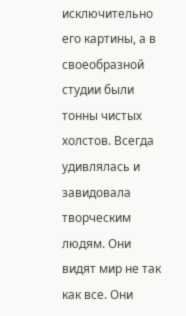исключительно его картины, а в своеобразной студии были тонны чистых холстов. Всегда удивлялась и завидовала творческим людям. Они видят мир не так как все. Они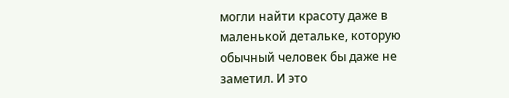могли найти красоту даже в маленькой детальке, которую обычный человек бы даже не заметил. И это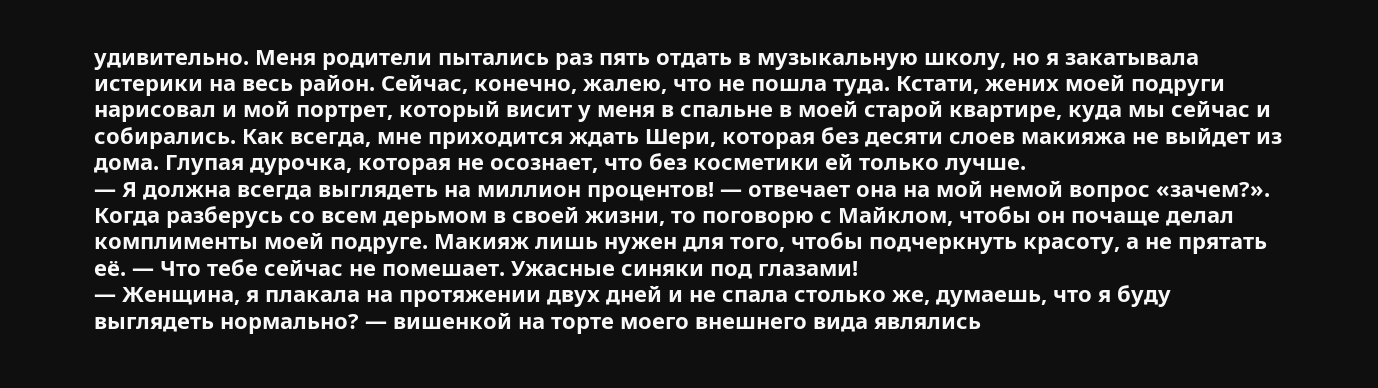удивительно. Меня родители пытались раз пять отдать в музыкальную школу, но я закатывала истерики на весь район. Сейчас, конечно, жалею, что не пошла туда. Кстати, жених моей подруги нарисовал и мой портрет, который висит у меня в спальне в моей старой квартире, куда мы сейчас и собирались. Как всегда, мне приходится ждать Шери, которая без десяти слоев макияжа не выйдет из дома. Глупая дурочка, которая не осознает, что без косметики ей только лучше.
— Я должна всегда выглядеть на миллион процентов! — отвечает она на мой немой вопрос «зачем?». Когда разберусь со всем дерьмом в своей жизни, то поговорю с Майклом, чтобы он почаще делал комплименты моей подруге. Макияж лишь нужен для того, чтобы подчеркнуть красоту, а не прятать её. — Что тебе сейчас не помешает. Ужасные синяки под глазами!
— Женщина, я плакала на протяжении двух дней и не спала столько же, думаешь, что я буду выглядеть нормально? — вишенкой на торте моего внешнего вида являлись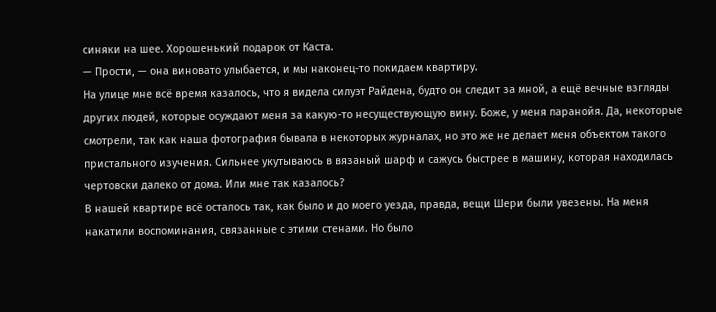синяки на шее. Хорошенький подарок от Каста.
— Прости, — она виновато улыбается, и мы наконец-то покидаем квартиру.
На улице мне всё время казалось, что я видела силуэт Райдена, будто он следит за мной, а ещё вечные взгляды других людей, которые осуждают меня за какую-то несуществующую вину. Боже, у меня паранойя. Да, некоторые смотрели, так как наша фотография бывала в некоторых журналах, но это же не делает меня объектом такого пристального изучения. Сильнее укутываюсь в вязаный шарф и сажусь быстрее в машину, которая находилась чертовски далеко от дома. Или мне так казалось?
В нашей квартире всё осталось так, как было и до моего уезда, правда, вещи Шери были увезены. На меня накатили воспоминания, связанные с этими стенами. Но было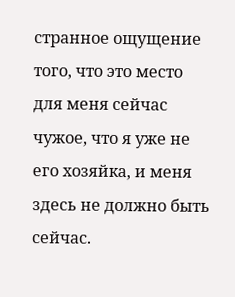странное ощущение того, что это место для меня сейчас чужое, что я уже не его хозяйка, и меня здесь не должно быть сейчас.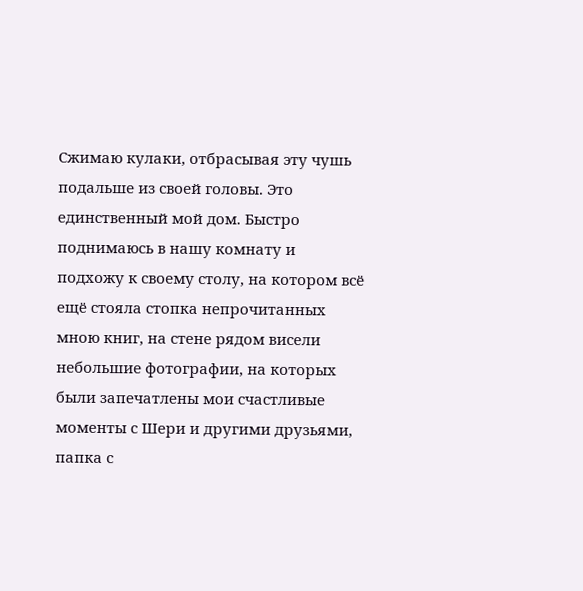Сжимаю кулаки, отбрасывая эту чушь подальше из своей головы. Это единственный мой дом. Быстро поднимаюсь в нашу комнату и подхожу к своему столу, на котором всё ещё стояла стопка непрочитанных мною книг, на стене рядом висели небольшие фотографии, на которых были запечатлены мои счастливые моменты с Шери и другими друзьями, папка с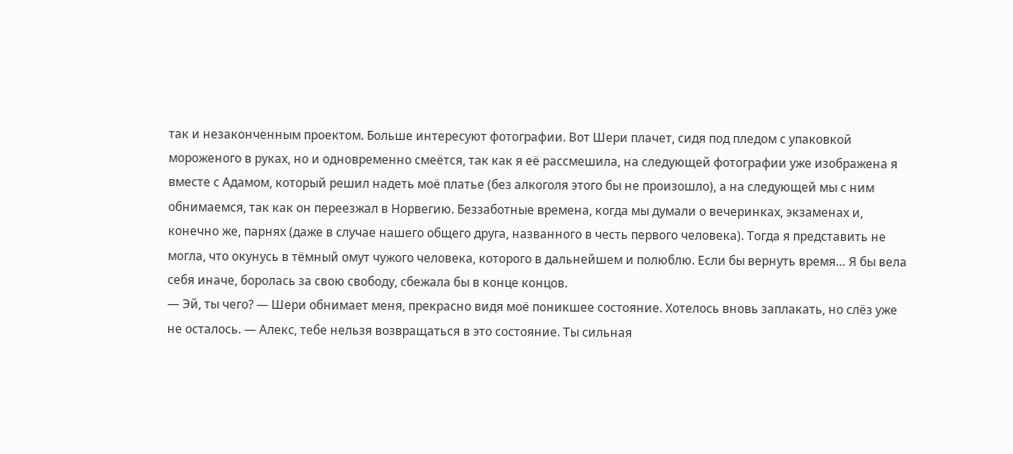так и незаконченным проектом. Больше интересуют фотографии. Вот Шери плачет, сидя под пледом с упаковкой мороженого в руках, но и одновременно смеётся, так как я её рассмешила, на следующей фотографии уже изображена я вместе с Адамом, который решил надеть моё платье (без алкоголя этого бы не произошло), а на следующей мы с ним обнимаемся, так как он переезжал в Норвегию. Беззаботные времена, когда мы думали о вечеринках, экзаменах и, конечно же, парнях (даже в случае нашего общего друга, названного в честь первого человека). Тогда я представить не могла, что окунусь в тёмный омут чужого человека, которого в дальнейшем и полюблю. Если бы вернуть время… Я бы вела себя иначе, боролась за свою свободу, сбежала бы в конце концов.
— Эй, ты чего? — Шери обнимает меня, прекрасно видя моё поникшее состояние. Хотелось вновь заплакать, но слёз уже не осталось. — Алекс, тебе нельзя возвращаться в это состояние. Ты сильная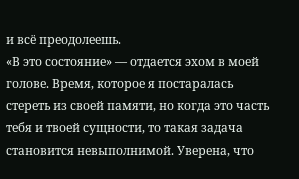и всё преодолеешь.
«В это состояние» — отдается эхом в моей голове. Время, которое я постаралась стереть из своей памяти, но когда это часть тебя и твоей сущности, то такая задача становится невыполнимой. Уверена, что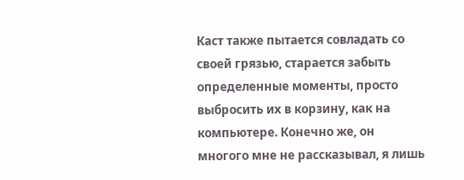Каст также пытается совладать со своей грязью, старается забыть определенные моменты, просто выбросить их в корзину, как на компьютере. Конечно же, он многого мне не рассказывал, я лишь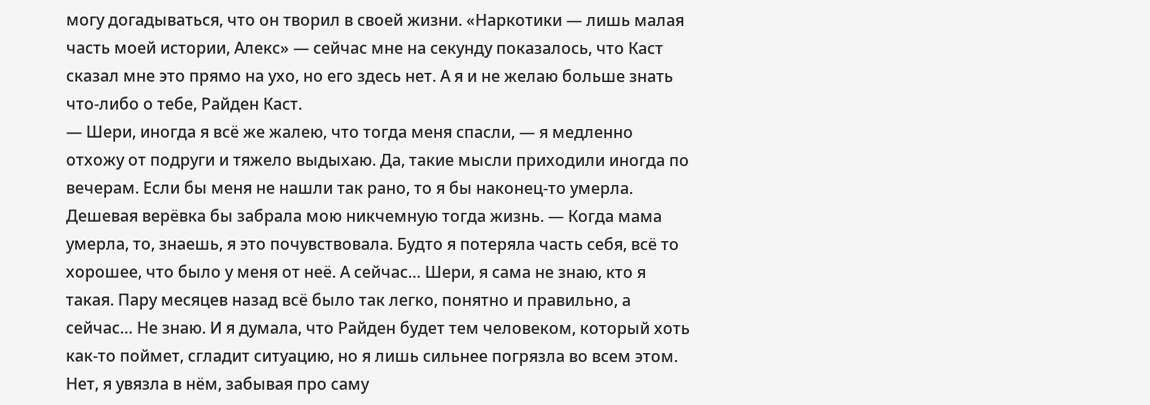могу догадываться, что он творил в своей жизни. «Наркотики — лишь малая часть моей истории, Алекс» — сейчас мне на секунду показалось, что Каст сказал мне это прямо на ухо, но его здесь нет. А я и не желаю больше знать что-либо о тебе, Райден Каст.
— Шери, иногда я всё же жалею, что тогда меня спасли, — я медленно отхожу от подруги и тяжело выдыхаю. Да, такие мысли приходили иногда по вечерам. Если бы меня не нашли так рано, то я бы наконец-то умерла. Дешевая верёвка бы забрала мою никчемную тогда жизнь. — Когда мама умерла, то, знаешь, я это почувствовала. Будто я потеряла часть себя, всё то хорошее, что было у меня от неё. А сейчас… Шери, я сама не знаю, кто я такая. Пару месяцев назад всё было так легко, понятно и правильно, а сейчас… Не знаю. И я думала, что Райден будет тем человеком, который хоть как-то поймет, сгладит ситуацию, но я лишь сильнее погрязла во всем этом. Нет, я увязла в нём, забывая про саму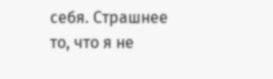себя. Страшнее то, что я не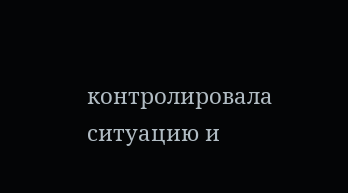контролировала ситуацию и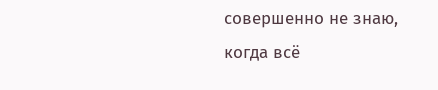совершенно не знаю, когда всё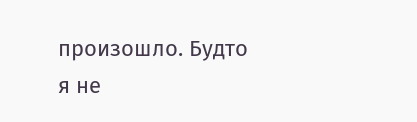произошло. Будто я не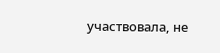участвовала, не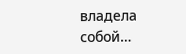владела собой…